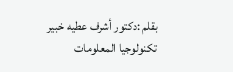بقلم :دكتور أشرف عطيه خبير تكنولوجيا المعلومات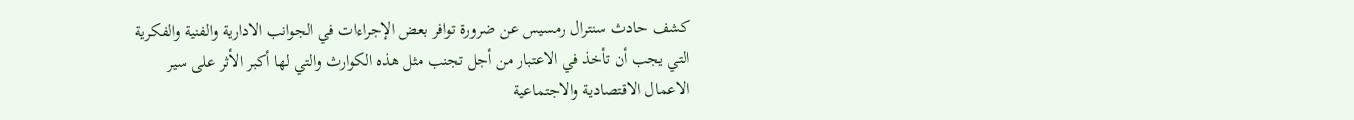كشف حادث سنترال رمسيس عن ضرورة توافر بعض الإجراءات في الجوانب الادارية والفنية والفكرية التي يجب أن تأخذ في الاعتبار من أجل تجنب مثل هذه الكوارث والتي لها أكبر الأثر على سير الاعمال الاقتصادية والاجتماعية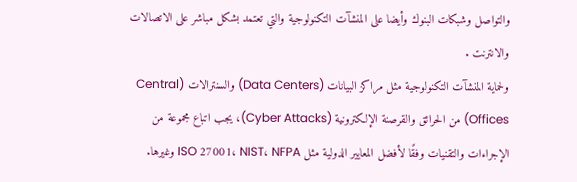والتواصل وشبكات البنوك وأيضا على المنشآت التكنولوجية والتي تعتمد بشكل مباشر على الاتصالات والانترنت .
ولحماية المنشآت التكنولوجية مثل مراكز البيانات (Data Centers) والسنترالات (Central Offices) من الحرائق والقرصنة الإلكترونية (Cyber Attacks)، يجب اتباع مجموعة من الإجراءات والتقنيات وفقًا لأفضل المعايير الدولية مثل ISO 27001، NIST، NFPA وغيرها.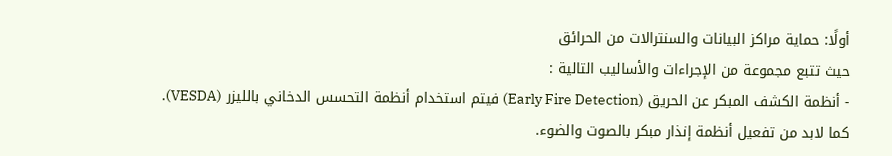أولًا: حماية مراكز البيانات والسنترالات من الحرائق
حيث تتبع مجموعة من الإجراءات والأساليب التالية :
- أنظمة الكشف المبكر عن الحريق (Early Fire Detection) فيتم استخدام أنظمة التحسس الدخاني بالليزر (VESDA).
كما لابد من تفعيل أنظمة إنذار مبكر بالصوت والضوء.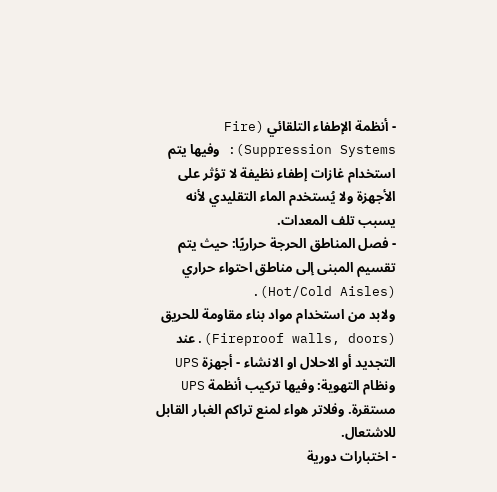- أنظمة الإطفاء التلقائي (Fire Suppression Systems): وفيها يتم استخدام غازات إطفاء نظيفة لا تؤثر على الأجهزة ولا يُستخدم الماء التقليدي لأنه يسبب تلف المعدات.
- فصل المناطق الحرجة حراريًا: حيث يتم تقسيم المبنى إلى مناطق احتواء حراري (Hot/Cold Aisles).
ولابد من استخدام مواد بناء مقاومة للحريق (Fireproof walls, doors).عند التجديد أو الاحلال او الانشاء - أجهزة UPS ونظام التهوية: وفيها تركيب أنظمة UPS مستقرة. وفلاتر هواء لمنع تراكم الغبار القابل للاشتعال.
- اختبارات دورية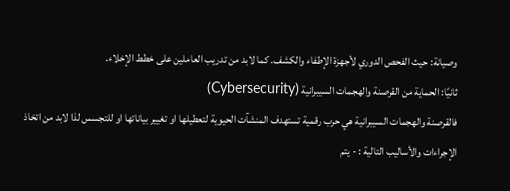وصيانة: حيث الفحص الدوري لأجهزة الإطفاء والكشف. كما لابد من تدريب العاملين على خطط الإخلاء.
ثانيًا: الحماية من القرصنة والهجمات السيبرانية (Cybersecurity)
فالقرصنة والهجمات السيبرانية هي حرب رقمية تستهدف المنشآت الحيوية لتعطيلها او تغيير بياناتها او للتجسس لذا لابد من اتخاذ الإجراءات والأساليب التالية : - يتم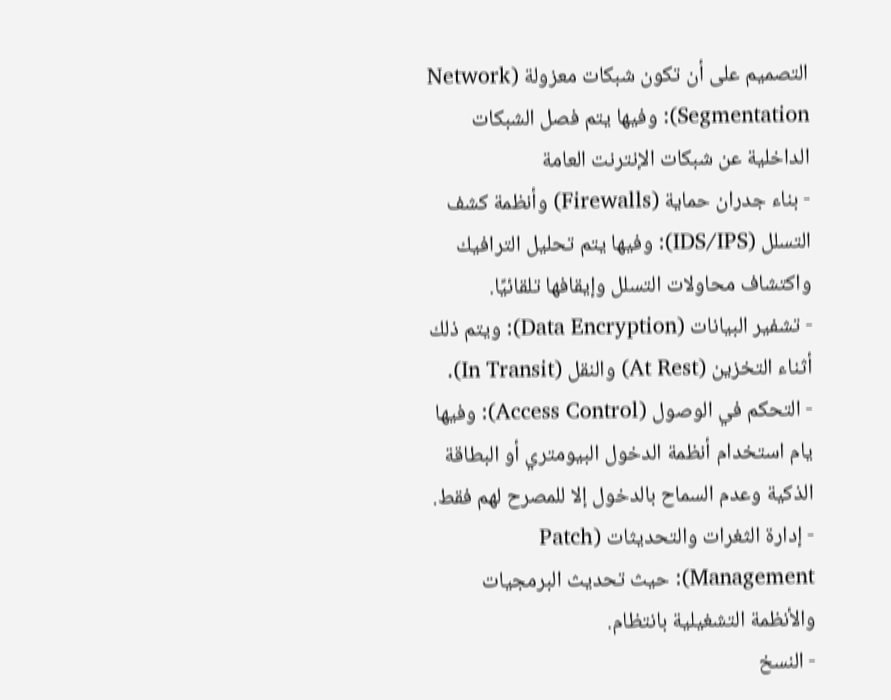التصميم على أن تكون شبكات معزولة (Network Segmentation): وفيها يتم فصل الشبكات الداخلية عن شبكات الإنترنت العامة
- بناء جدران حماية (Firewalls) وأنظمة كشف التسلل (IDS/IPS): وفيها يتم تحليل الترافيك واكتشاف محاولات التسلل وإيقافها تلقائيًا.
- تشفير البيانات (Data Encryption): ويتم ذلك أثناء التخزين (At Rest) والنقل (In Transit).
- التحكم في الوصول (Access Control): وفيها يام استخدام أنظمة الدخول البيومتري أو البطاقة الذكية وعدم السماح بالدخول إلا للمصرح لهم فقط.
- إدارة الثغرات والتحديثات (Patch Management): حيث تحديث البرمجيات والأنظمة التشغيلية بانتظام.
- النسخ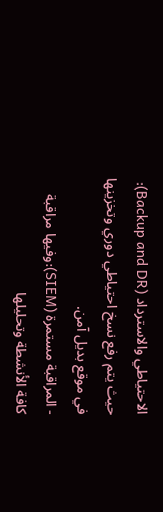الاحتياطي والاسترداد (Backup and DR): حيث يتم رفع نسخ احتياطي دوري وتخزينها في موقع بديل آمن.
- المراقبة مستمرة (SIEM):وفيها مراقبة كافة الأنشطة وتحليلها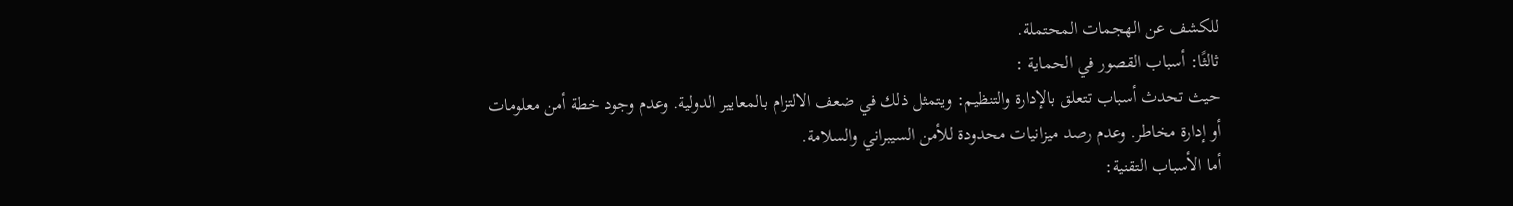للكشف عن الهجمات المحتملة.
ثالثًا: أسباب القصور في الحماية :
حيث تحدث أسباب تتعلق بالإدارة والتنظيم: ويتمثل ذلك في ضعف الالتزام بالمعايير الدولية. وعدم وجود خطة أمن معلومات أو إدارة مخاطر. وعدم رصد ميزانيات محدودة للأمن السيبراني والسلامة.
أما الأسباب التقنية: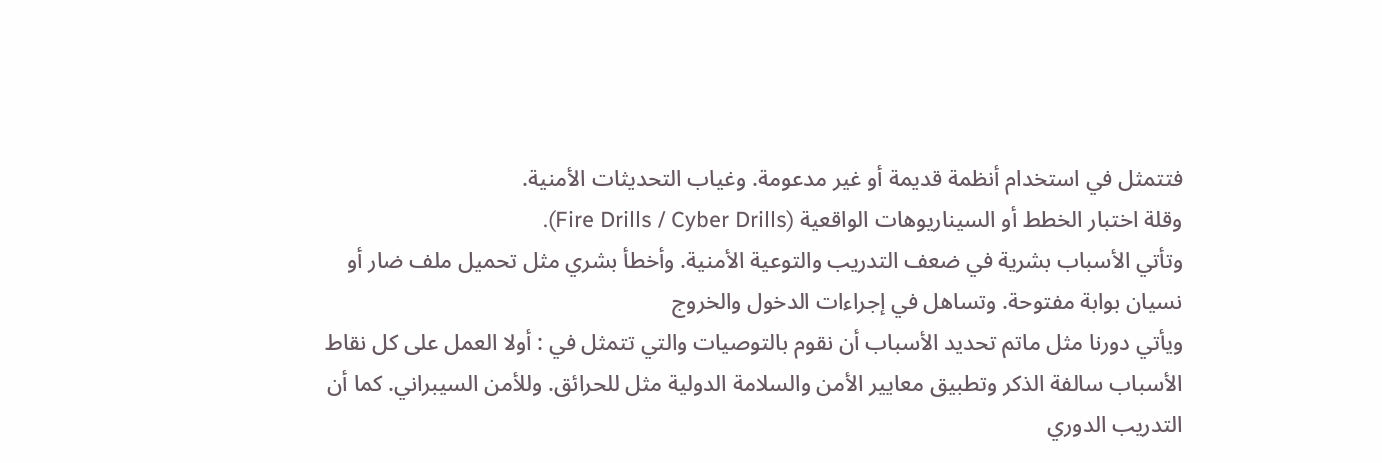فتتمثل في استخدام أنظمة قديمة أو غير مدعومة. وغياب التحديثات الأمنية.
وقلة اختبار الخطط أو السيناريوهات الواقعية (Fire Drills / Cyber Drills).
وتأتي الأسباب بشرية في ضعف التدريب والتوعية الأمنية. وأخطأ بشري مثل تحميل ملف ضار أو نسيان بوابة مفتوحة. وتساهل في إجراءات الدخول والخروج
ويأتي دورنا مثل ماتم تحديد الأسباب أن نقوم بالتوصيات والتي تتمثل في : أولا العمل على كل نقاط الأسباب سالفة الذكر وتطبيق معايير الأمن والسلامة الدولية مثل للحرائق. وللأمن السيبراني. كما أن التدريب الدوري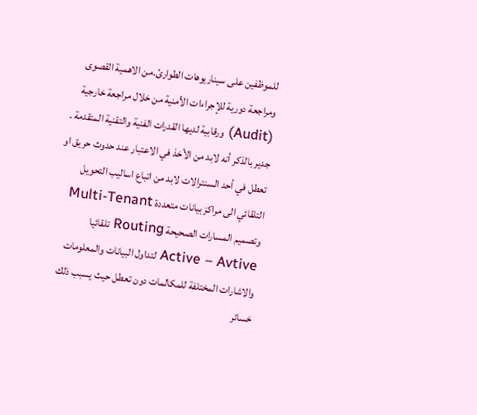للموظفين على سيناريوهات الطوارئ.من الاهمية القصوى ومراجعة دورية للإجراءات الأمنية من خلال مراجعة خارجية (Audit) ورقابية لديها القدرات الفنية والتقنية المتقدمة .
جدير بالذكر أنه لابد من الأخذ في الاعتبار عند حدوث حريق او تعطل في أحد السنترالات لابد من اتباع اساليب التحويل التلقائي الى مراكز بيانات متعددة Multi-Tenant وتصميم المسارات الصحيحة Routing تلقائيا Active – Avtive لتداول البيانات والمعلومات والاشارات المختلفة للمكالمات دون تعطل حيث يسبب ذلك خسائر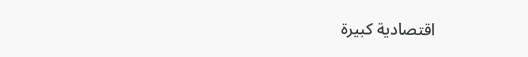اقتصادية كبيرة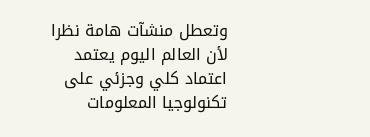وتعطل منشآت هامة نظرا لأن العالم اليوم يعتمد اعتماد كلي وجزئي على تكنولوجيا المعلومات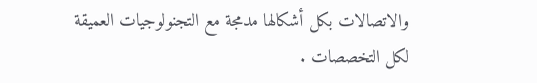والاتصالات بكل أشكالها مدمجة مع التجنولوجيات العميقة لكل التخصصات .